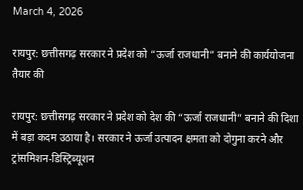March 4, 2026

रायपुर: छत्तीसगढ़ सरकार ने प्रदेश को “ऊर्जा राजधानी” बनाने की कार्ययोजना तैयार की

रायपुर: छत्तीसगढ़ सरकार ने प्रदेश को देश की “ऊर्जा राजधानी” बनाने की दिशा में बड़ा कदम उठाया है। सरकार ने ऊर्जा उत्पादन क्षमता को दोगुना करने और ट्रांसमिशन-डिस्ट्रिब्यूशन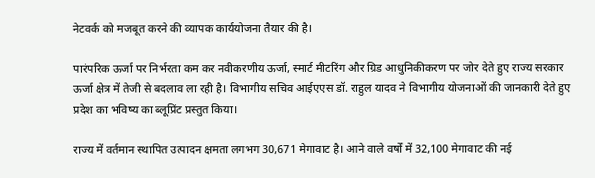नेटवर्क को मजबूत करने की व्यापक कार्ययोजना तैयार की है।

पारंपरिक ऊर्जा पर निर्भरता कम कर नवीकरणीय ऊर्जा, स्मार्ट मीटरिंग और ग्रिड आधुनिकीकरण पर जोर देते हुए राज्य सरकार ऊर्जा क्षेत्र में तेजी से बदलाव ला रही है। विभागीय सचिव आईएएस डॉ. राहुल यादव ने विभागीय योजनाओं की जानकारी देते हुए प्रदेश का भविष्य का ब्लूप्रिंट प्रस्तुत किया।

राज्य में वर्तमान स्थापित उत्पादन क्षमता लगभग 30,671 मेगावाट है। आने वाले वर्षों में 32,100 मेगावाट की नई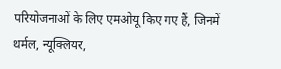परियोजनाओं के लिए एमओयू किए गए हैं, जिनमें थर्मल, न्यूक्लियर,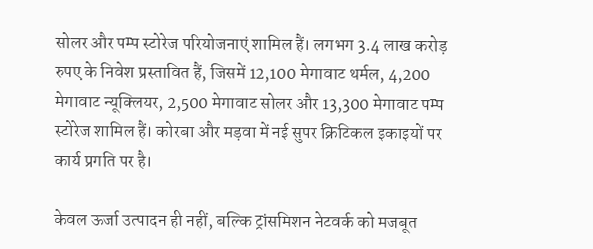सोलर और पम्प स्टोरेज परियोजनाएं शामिल हैं। लगभग 3.4 लाख करोड़ रुपए के निवेश प्रस्तावित हैं, जिसमें 12,100 मेगावाट थर्मल, 4,200 मेगावाट न्यूक्लियर, 2,500 मेगावाट सोलर और 13,300 मेगावाट पम्प स्टोरेज शामिल हैं। कोरबा और मड़वा में नई सुपर क्रिटिकल इकाइयों पर कार्य प्रगति पर है।

केवल ऊर्जा उत्पादन ही नहीं, बल्कि ट्रांसमिशन नेटवर्क को मजबूत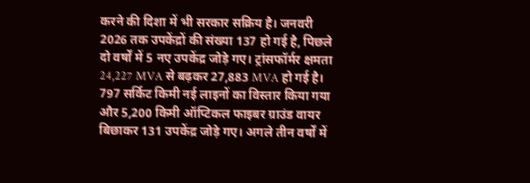करने की दिशा में भी सरकार सक्रिय है। जनवरी 2026 तक उपकेंद्रों की संख्या 137 हो गई है, पिछले दो वर्षों में 5 नए उपकेंद्र जोड़े गए। ट्रांसफॉर्मर क्षमता 24,227 MVA से बढ़कर 27,883 MVA हो गई है। 797 सर्किट किमी नई लाइनों का विस्तार किया गया और 5,200 किमी ऑप्टिकल फाइबर ग्राउंड वायर बिछाकर 131 उपकेंद्र जोड़े गए। अगले तीन वर्षों में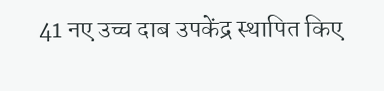41 नए उच्च दाब उपकेंद्र स्थापित किए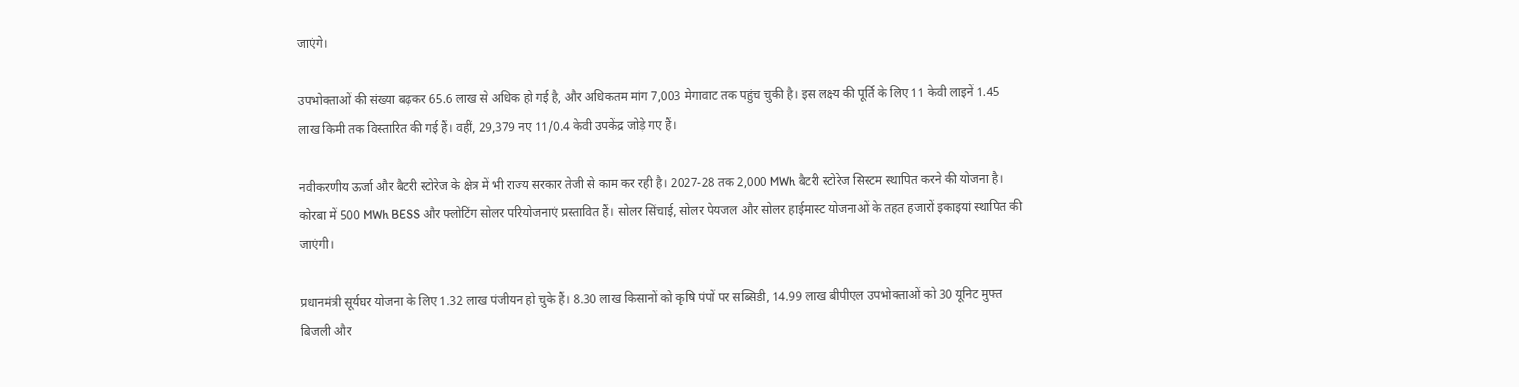जाएंगे।

उपभोक्ताओं की संख्या बढ़कर 65.6 लाख से अधिक हो गई है, और अधिकतम मांग 7,003 मेगावाट तक पहुंच चुकी है। इस लक्ष्य की पूर्ति के लिए 11 केवी लाइनें 1.45 लाख किमी तक विस्तारित की गई हैं। वहीं, 29,379 नए 11/0.4 केवी उपकेंद्र जोड़े गए हैं।

नवीकरणीय ऊर्जा और बैटरी स्टोरेज के क्षेत्र में भी राज्य सरकार तेजी से काम कर रही है। 2027-28 तक 2,000 MWh बैटरी स्टोरेज सिस्टम स्थापित करने की योजना है। कोरबा में 500 MWh BESS और फ्लोटिंग सोलर परियोजनाएं प्रस्तावित हैं। सोलर सिंचाई, सोलर पेयजल और सोलर हाईमास्ट योजनाओं के तहत हजारों इकाइयां स्थापित की जाएंगी।

प्रधानमंत्री सूर्यघर योजना के लिए 1.32 लाख पंजीयन हो चुके हैं। 8.30 लाख किसानों को कृषि पंपों पर सब्सिडी, 14.99 लाख बीपीएल उपभोक्ताओं को 30 यूनिट मुफ्त बिजली और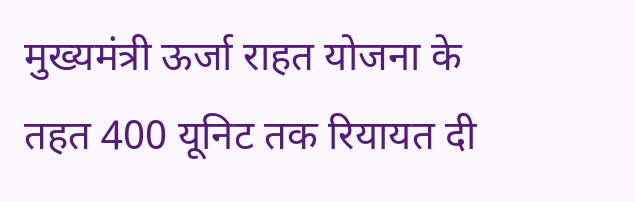मुख्यमंत्री ऊर्जा राहत योजना के तहत 400 यूनिट तक रियायत दी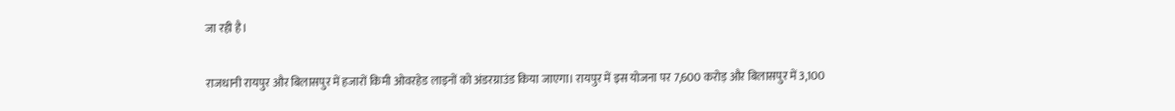जा रही है।

राजधानी रायपुर और बिलासपुर में हजारों किमी ओवरहेड लाइनों को अंडरग्राउंड किया जाएगा। रायपुर में इस योजना पर 7,600 करोड़ और बिलासपुर में 3,100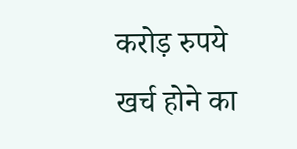करोड़ रुपये खर्च होने का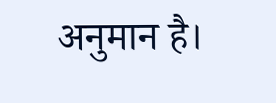अनुमान है।